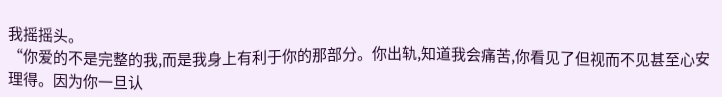我摇摇头。
“你爱的不是完整的我,而是我身上有利于你的那部分。你出轨,知道我会痛苦,你看见了但视而不见甚至心安理得。因为你一旦认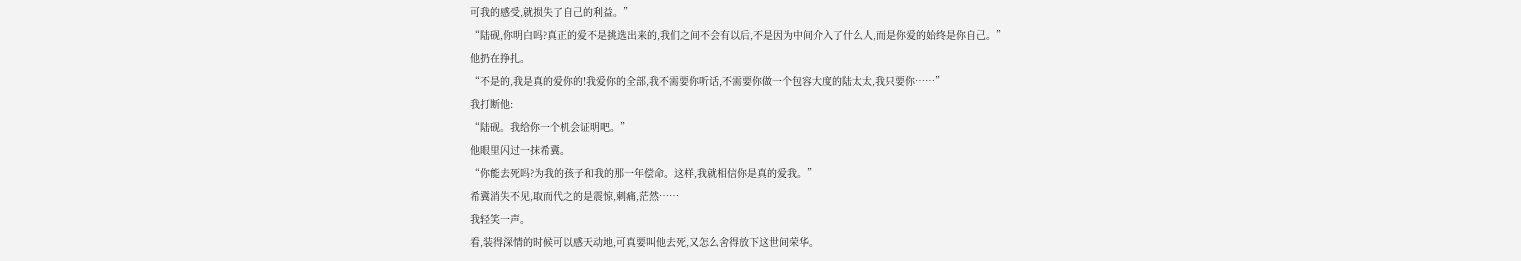可我的感受,就损失了自己的利益。”
“陆砚,你明白吗?真正的爱不是挑选出来的,我们之间不会有以后,不是因为中间介入了什么人,而是你爱的始终是你自己。”
他扔在挣扎。
“不是的,我是真的爱你的!我爱你的全部,我不需要你听话,不需要你做一个包容大度的陆太太,我只要你……”
我打断他:
“陆砚。我给你一个机会证明吧。”
他眼里闪过一抹希冀。
“你能去死吗?为我的孩子和我的那一年偿命。这样,我就相信你是真的爱我。”
希冀消失不见,取而代之的是震惊,刺痛,茫然……
我轻笑一声。
看,装得深情的时候可以感天动地,可真要叫他去死,又怎么舍得放下这世间荣华。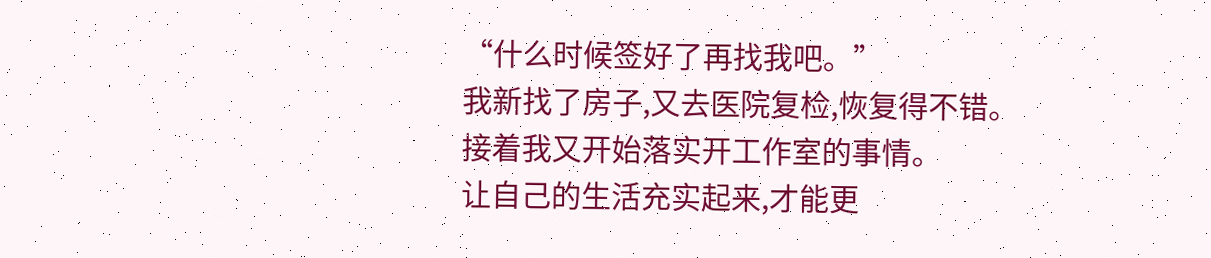“什么时候签好了再找我吧。”
我新找了房子,又去医院复检,恢复得不错。
接着我又开始落实开工作室的事情。
让自己的生活充实起来,才能更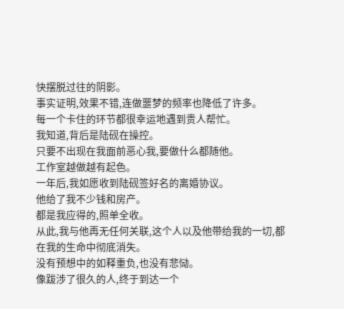快摆脱过往的阴影。
事实证明,效果不错,连做噩梦的频率也降低了许多。
每一个卡住的环节都很幸运地遇到贵人帮忙。
我知道,背后是陆砚在操控。
只要不出现在我面前恶心我,要做什么都随他。
工作室越做越有起色。
一年后,我如愿收到陆砚签好名的离婚协议。
他给了我不少钱和房产。
都是我应得的,照单全收。
从此,我与他再无任何关联,这个人以及他带给我的一切,都在我的生命中彻底消失。
没有预想中的如释重负,也没有悲恸。
像跋涉了很久的人,终于到达一个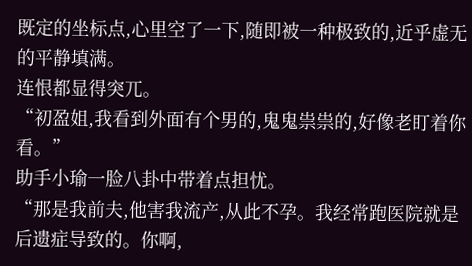既定的坐标点,心里空了一下,随即被一种极致的,近乎虚无的平静填满。
连恨都显得突兀。
“初盈姐,我看到外面有个男的,鬼鬼祟祟的,好像老盯着你看。”
助手小瑜一脸八卦中带着点担忧。
“那是我前夫,他害我流产,从此不孕。我经常跑医院就是后遗症导致的。你啊,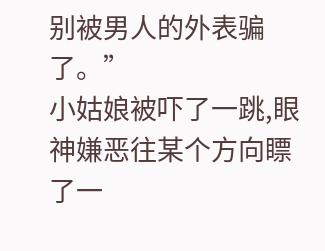别被男人的外表骗了。”
小姑娘被吓了一跳,眼神嫌恶往某个方向瞟了一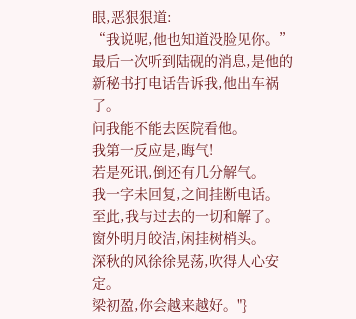眼,恶狠狠道:
“我说呢,他也知道没脸见你。”
最后一次听到陆砚的消息,是他的新秘书打电话告诉我,他出车祸了。
问我能不能去医院看他。
我第一反应是,晦气!
若是死讯,倒还有几分解气。
我一字未回复,之间挂断电话。
至此,我与过去的一切和解了。
窗外明月皎洁,闲挂树梢头。
深秋的风徐徐晃荡,吹得人心安定。
梁初盈,你会越来越好。"}